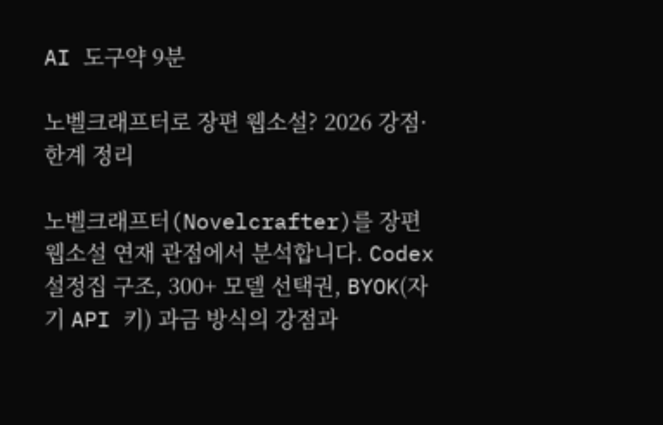AI 도구약 9분

노벨크래프터로 장편 웹소설? 2026 강점·한계 정리

노벨크래프터(Novelcrafter)를 장편 웹소설 연재 관점에서 분석합니다. Codex 설정집 구조, 300+ 모델 선택권, BYOK(자기 API 키) 과금 방식의 강점과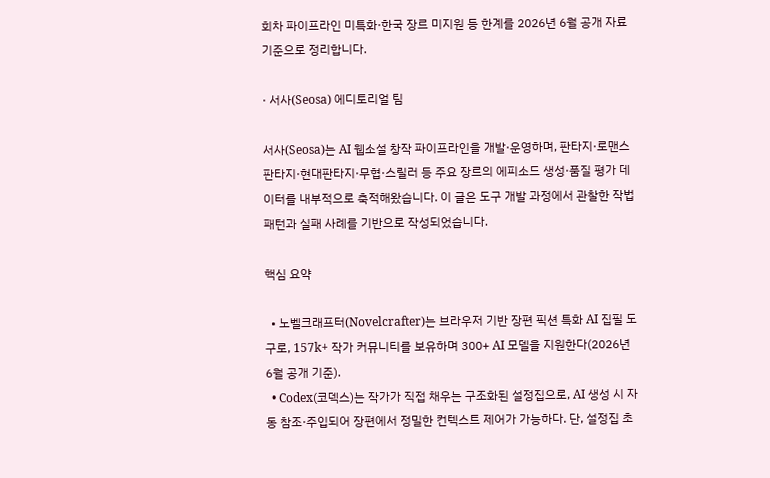회차 파이프라인 미특화·한국 장르 미지원 등 한계를 2026년 6월 공개 자료 기준으로 정리합니다.

· 서사(Seosa) 에디토리얼 팀

서사(Seosa)는 AI 웹소설 창작 파이프라인을 개발·운영하며, 판타지·로맨스판타지·현대판타지·무협·스릴러 등 주요 장르의 에피소드 생성·품질 평가 데이터를 내부적으로 축적해왔습니다. 이 글은 도구 개발 과정에서 관찰한 작법 패턴과 실패 사례를 기반으로 작성되었습니다.

핵심 요약

  • 노벨크래프터(Novelcrafter)는 브라우저 기반 장편 픽션 특화 AI 집필 도구로, 157k+ 작가 커뮤니티를 보유하며 300+ AI 모델을 지원한다(2026년 6월 공개 기준).
  • Codex(코덱스)는 작가가 직접 채우는 구조화된 설정집으로, AI 생성 시 자동 참조·주입되어 장편에서 정밀한 컨텍스트 제어가 가능하다. 단, 설정집 초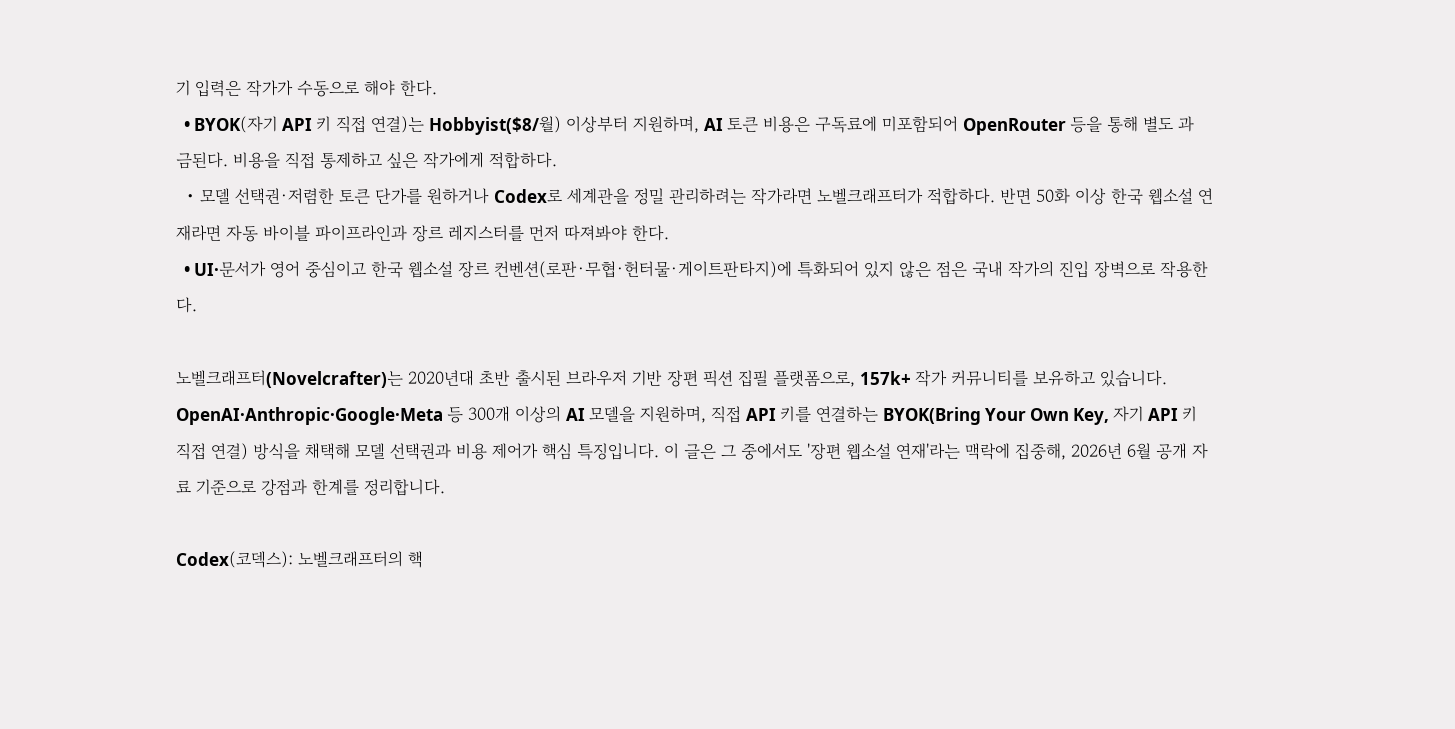기 입력은 작가가 수동으로 해야 한다.
  • BYOK(자기 API 키 직접 연결)는 Hobbyist($8/월) 이상부터 지원하며, AI 토큰 비용은 구독료에 미포함되어 OpenRouter 등을 통해 별도 과금된다. 비용을 직접 통제하고 싶은 작가에게 적합하다.
  • 모델 선택권·저렴한 토큰 단가를 원하거나 Codex로 세계관을 정밀 관리하려는 작가라면 노벨크래프터가 적합하다. 반면 50화 이상 한국 웹소설 연재라면 자동 바이블 파이프라인과 장르 레지스터를 먼저 따져봐야 한다.
  • UI·문서가 영어 중심이고 한국 웹소설 장르 컨벤션(로판·무협·헌터물·게이트판타지)에 특화되어 있지 않은 점은 국내 작가의 진입 장벽으로 작용한다.

노벨크래프터(Novelcrafter)는 2020년대 초반 출시된 브라우저 기반 장편 픽션 집필 플랫폼으로, 157k+ 작가 커뮤니티를 보유하고 있습니다. OpenAI·Anthropic·Google·Meta 등 300개 이상의 AI 모델을 지원하며, 직접 API 키를 연결하는 BYOK(Bring Your Own Key, 자기 API 키 직접 연결) 방식을 채택해 모델 선택권과 비용 제어가 핵심 특징입니다. 이 글은 그 중에서도 '장편 웹소설 연재'라는 맥락에 집중해, 2026년 6월 공개 자료 기준으로 강점과 한계를 정리합니다.

Codex(코덱스): 노벨크래프터의 핵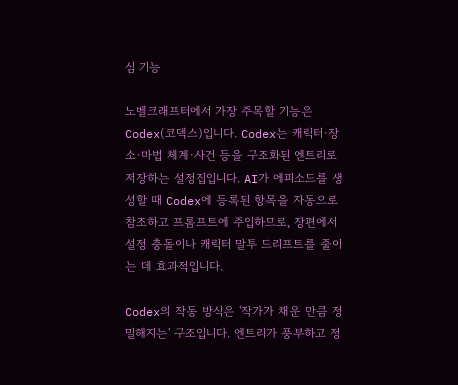심 기능

노벨크래프터에서 가장 주목할 기능은 Codex(코덱스)입니다. Codex는 캐릭터·장소·마법 체계·사건 등을 구조화된 엔트리로 저장하는 설정집입니다. AI가 에피소드를 생성할 때 Codex에 등록된 항목을 자동으로 참조하고 프롬프트에 주입하므로, 장편에서 설정 충돌이나 캐릭터 말투 드리프트를 줄이는 데 효과적입니다.

Codex의 작동 방식은 '작가가 채운 만큼 정밀해지는' 구조입니다. 엔트리가 풍부하고 정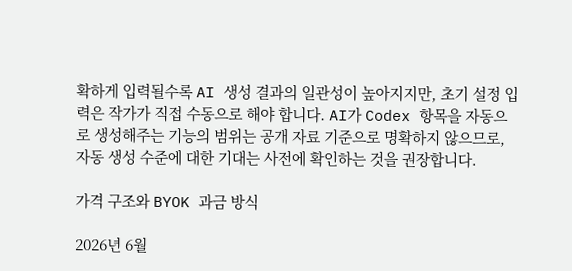확하게 입력될수록 AI 생성 결과의 일관성이 높아지지만, 초기 설정 입력은 작가가 직접 수동으로 해야 합니다. AI가 Codex 항목을 자동으로 생성해주는 기능의 범위는 공개 자료 기준으로 명확하지 않으므로, 자동 생성 수준에 대한 기대는 사전에 확인하는 것을 권장합니다.

가격 구조와 BYOK 과금 방식

2026년 6월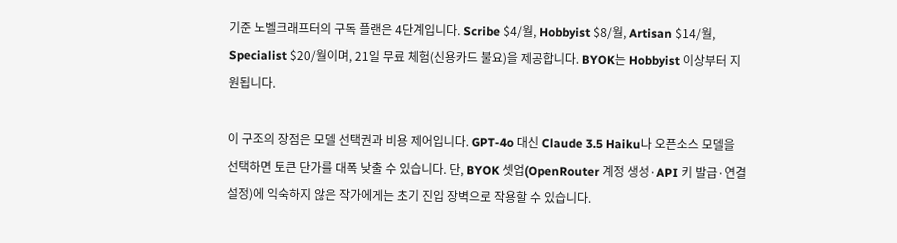기준 노벨크래프터의 구독 플랜은 4단계입니다. Scribe $4/월, Hobbyist $8/월, Artisan $14/월, Specialist $20/월이며, 21일 무료 체험(신용카드 불요)을 제공합니다. BYOK는 Hobbyist 이상부터 지원됩니다.

이 구조의 장점은 모델 선택권과 비용 제어입니다. GPT-4o 대신 Claude 3.5 Haiku나 오픈소스 모델을 선택하면 토큰 단가를 대폭 낮출 수 있습니다. 단, BYOK 셋업(OpenRouter 계정 생성·API 키 발급·연결 설정)에 익숙하지 않은 작가에게는 초기 진입 장벽으로 작용할 수 있습니다.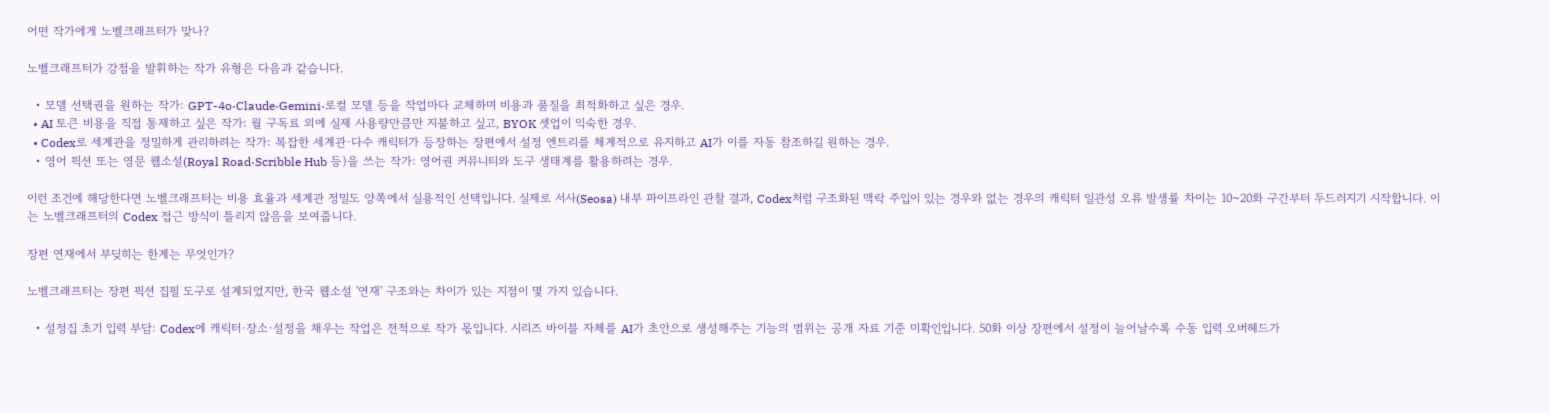어떤 작가에게 노벨크래프터가 맞나?

노벨크래프터가 강점을 발휘하는 작가 유형은 다음과 같습니다.

  • 모델 선택권을 원하는 작가: GPT-4o·Claude·Gemini·로컬 모델 등을 작업마다 교체하며 비용과 품질을 최적화하고 싶은 경우.
  • AI 토큰 비용을 직접 통제하고 싶은 작가: 월 구독료 외에 실제 사용량만큼만 지불하고 싶고, BYOK 셋업이 익숙한 경우.
  • Codex로 세계관을 정밀하게 관리하려는 작가: 복잡한 세계관·다수 캐릭터가 등장하는 장편에서 설정 엔트리를 체계적으로 유지하고 AI가 이를 자동 참조하길 원하는 경우.
  • 영어 픽션 또는 영문 웹소설(Royal Road·Scribble Hub 등)을 쓰는 작가: 영어권 커뮤니티와 도구 생태계를 활용하려는 경우.

이런 조건에 해당한다면 노벨크래프터는 비용 효율과 세계관 정밀도 양쪽에서 실용적인 선택입니다. 실제로 서사(Seosa) 내부 파이프라인 관찰 결과, Codex처럼 구조화된 맥락 주입이 있는 경우와 없는 경우의 캐릭터 일관성 오류 발생률 차이는 10~20화 구간부터 두드러지기 시작합니다. 이는 노벨크래프터의 Codex 접근 방식이 틀리지 않음을 보여줍니다.

장편 연재에서 부딪히는 한계는 무엇인가?

노벨크래프터는 장편 픽션 집필 도구로 설계되었지만, 한국 웹소설 '연재' 구조와는 차이가 있는 지점이 몇 가지 있습니다.

  • 설정집 초기 입력 부담: Codex에 캐릭터·장소·설정을 채우는 작업은 전적으로 작가 몫입니다. 시리즈 바이블 자체를 AI가 초안으로 생성해주는 기능의 범위는 공개 자료 기준 미확인입니다. 50화 이상 장편에서 설정이 늘어날수록 수동 입력 오버헤드가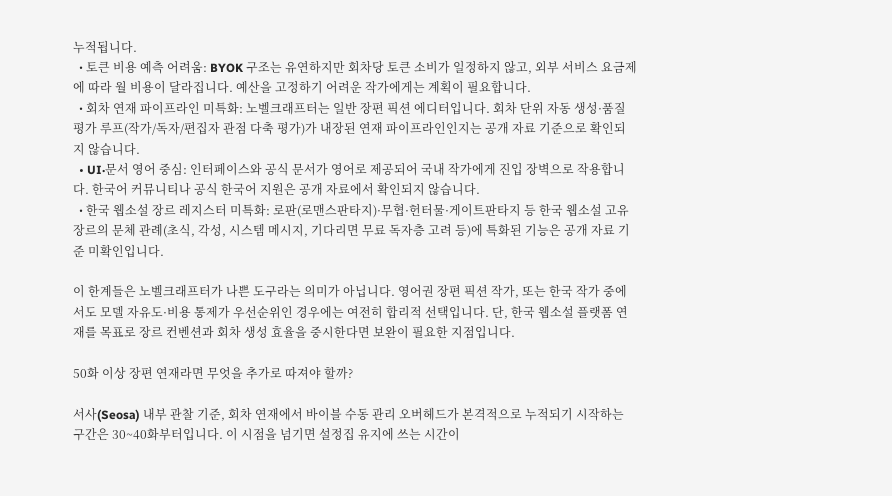누적됩니다.
  • 토큰 비용 예측 어려움: BYOK 구조는 유연하지만 회차당 토큰 소비가 일정하지 않고, 외부 서비스 요금제에 따라 월 비용이 달라집니다. 예산을 고정하기 어려운 작가에게는 계획이 필요합니다.
  • 회차 연재 파이프라인 미특화: 노벨크래프터는 일반 장편 픽션 에디터입니다. 회차 단위 자동 생성·품질 평가 루프(작가/독자/편집자 관점 다축 평가)가 내장된 연재 파이프라인인지는 공개 자료 기준으로 확인되지 않습니다.
  • UI·문서 영어 중심: 인터페이스와 공식 문서가 영어로 제공되어 국내 작가에게 진입 장벽으로 작용합니다. 한국어 커뮤니티나 공식 한국어 지원은 공개 자료에서 확인되지 않습니다.
  • 한국 웹소설 장르 레지스터 미특화: 로판(로맨스판타지)·무협·헌터물·게이트판타지 등 한국 웹소설 고유 장르의 문체 관례(초식, 각성, 시스템 메시지, 기다리면 무료 독자층 고려 등)에 특화된 기능은 공개 자료 기준 미확인입니다.

이 한계들은 노벨크래프터가 나쁜 도구라는 의미가 아닙니다. 영어권 장편 픽션 작가, 또는 한국 작가 중에서도 모델 자유도·비용 통제가 우선순위인 경우에는 여전히 합리적 선택입니다. 단, 한국 웹소설 플랫폼 연재를 목표로 장르 컨벤션과 회차 생성 효율을 중시한다면 보완이 필요한 지점입니다.

50화 이상 장편 연재라면 무엇을 추가로 따져야 할까?

서사(Seosa) 내부 관찰 기준, 회차 연재에서 바이블 수동 관리 오버헤드가 본격적으로 누적되기 시작하는 구간은 30~40화부터입니다. 이 시점을 넘기면 설정집 유지에 쓰는 시간이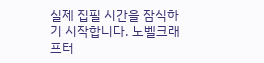실제 집필 시간을 잠식하기 시작합니다. 노벨크래프터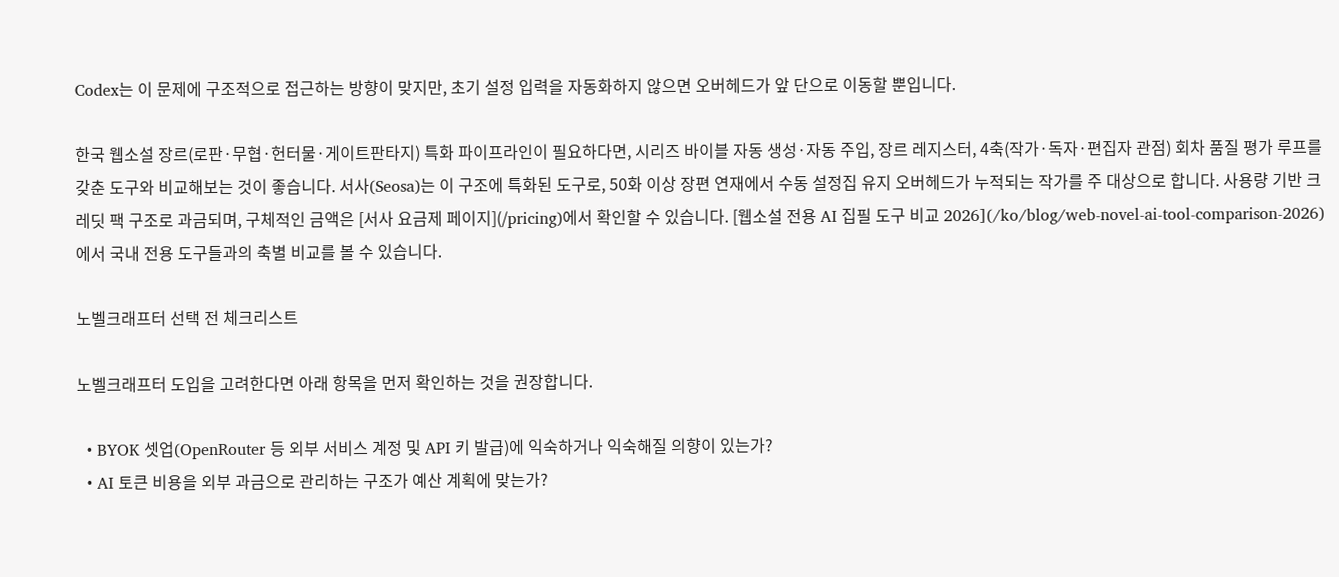Codex는 이 문제에 구조적으로 접근하는 방향이 맞지만, 초기 설정 입력을 자동화하지 않으면 오버헤드가 앞 단으로 이동할 뿐입니다.

한국 웹소설 장르(로판·무협·헌터물·게이트판타지) 특화 파이프라인이 필요하다면, 시리즈 바이블 자동 생성·자동 주입, 장르 레지스터, 4축(작가·독자·편집자 관점) 회차 품질 평가 루프를 갖춘 도구와 비교해보는 것이 좋습니다. 서사(Seosa)는 이 구조에 특화된 도구로, 50화 이상 장편 연재에서 수동 설정집 유지 오버헤드가 누적되는 작가를 주 대상으로 합니다. 사용량 기반 크레딧 팩 구조로 과금되며, 구체적인 금액은 [서사 요금제 페이지](/pricing)에서 확인할 수 있습니다. [웹소설 전용 AI 집필 도구 비교 2026](/ko/blog/web-novel-ai-tool-comparison-2026)에서 국내 전용 도구들과의 축별 비교를 볼 수 있습니다.

노벨크래프터 선택 전 체크리스트

노벨크래프터 도입을 고려한다면 아래 항목을 먼저 확인하는 것을 권장합니다.

  • BYOK 셋업(OpenRouter 등 외부 서비스 계정 및 API 키 발급)에 익숙하거나 익숙해질 의향이 있는가?
  • AI 토큰 비용을 외부 과금으로 관리하는 구조가 예산 계획에 맞는가?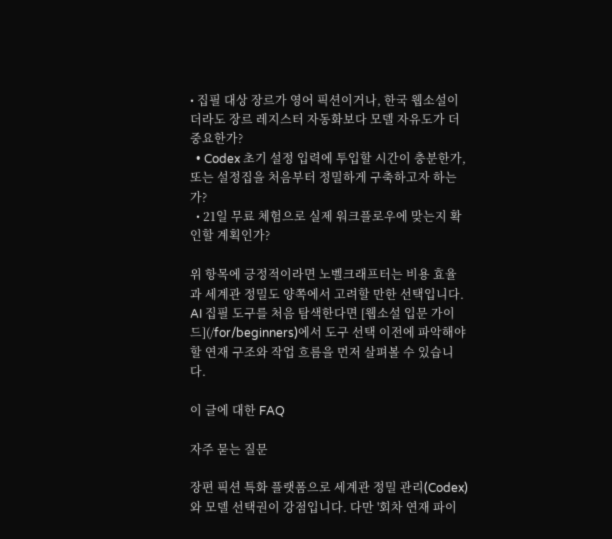• 집필 대상 장르가 영어 픽션이거나, 한국 웹소설이더라도 장르 레지스터 자동화보다 모델 자유도가 더 중요한가?
  • Codex 초기 설정 입력에 투입할 시간이 충분한가, 또는 설정집을 처음부터 정밀하게 구축하고자 하는가?
  • 21일 무료 체험으로 실제 워크플로우에 맞는지 확인할 계획인가?

위 항목에 긍정적이라면 노벨크래프터는 비용 효율과 세계관 정밀도 양쪽에서 고려할 만한 선택입니다. AI 집필 도구를 처음 탐색한다면 [웹소설 입문 가이드](/for/beginners)에서 도구 선택 이전에 파악해야 할 연재 구조와 작업 흐름을 먼저 살펴볼 수 있습니다.

이 글에 대한 FAQ

자주 묻는 질문

장편 픽션 특화 플랫폼으로 세계관 정밀 관리(Codex)와 모델 선택권이 강점입니다. 다만 '회차 연재 파이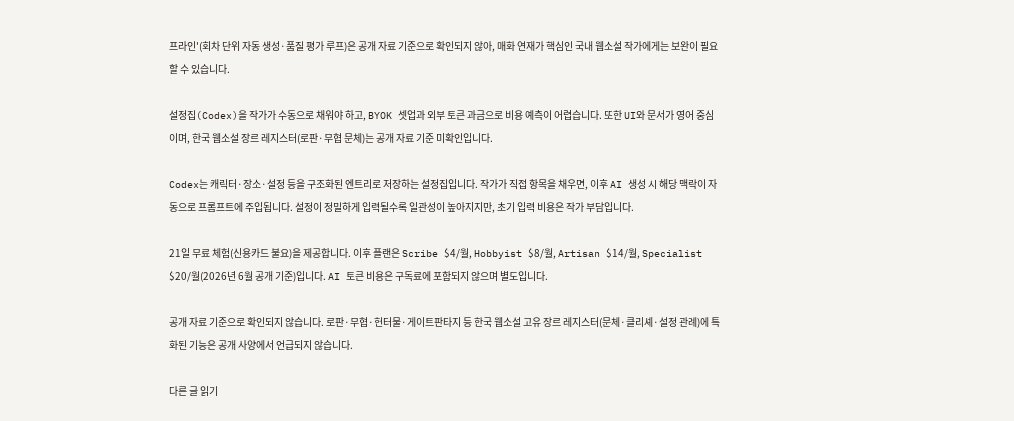프라인'(회차 단위 자동 생성·품질 평가 루프)은 공개 자료 기준으로 확인되지 않아, 매화 연재가 핵심인 국내 웹소설 작가에게는 보완이 필요할 수 있습니다.

설정집(Codex)을 작가가 수동으로 채워야 하고, BYOK 셋업과 외부 토큰 과금으로 비용 예측이 어렵습니다. 또한 UI와 문서가 영어 중심이며, 한국 웹소설 장르 레지스터(로판·무협 문체)는 공개 자료 기준 미확인입니다.

Codex는 캐릭터·장소·설정 등을 구조화된 엔트리로 저장하는 설정집입니다. 작가가 직접 항목을 채우면, 이후 AI 생성 시 해당 맥락이 자동으로 프롬프트에 주입됩니다. 설정이 정밀하게 입력될수록 일관성이 높아지지만, 초기 입력 비용은 작가 부담입니다.

21일 무료 체험(신용카드 불요)을 제공합니다. 이후 플랜은 Scribe $4/월, Hobbyist $8/월, Artisan $14/월, Specialist $20/월(2026년 6월 공개 기준)입니다. AI 토큰 비용은 구독료에 포함되지 않으며 별도입니다.

공개 자료 기준으로 확인되지 않습니다. 로판·무협·헌터물·게이트판타지 등 한국 웹소설 고유 장르 레지스터(문체·클리셰·설정 관례)에 특화된 기능은 공개 사양에서 언급되지 않습니다.

다른 글 읽기